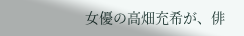女優の高畑充希が、俳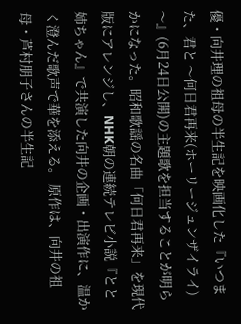優・向井理の祖母の半生記を映画化した『いつまた、君と 〜何日君再来(ホーリージュンザイライ)〜』(6月24日公開)の主題歌を担当することが明らかになった。昭和歌謡の名曲「何日君再来」を現代版にアレンジし、NHK朝の連続テレビ小説『とと姉ちゃん』で共演した向井の企画・出演作に、温かく澄んだ歌声で華を添える。 原作は、向井の祖母・芦村朋子さんの半生記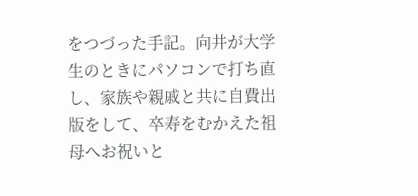をつづった手記。向井が大学生のときにパソコンで打ち直し、家族や親戚と共に自費出版をして、卒寿をむかえた祖母へお祝いと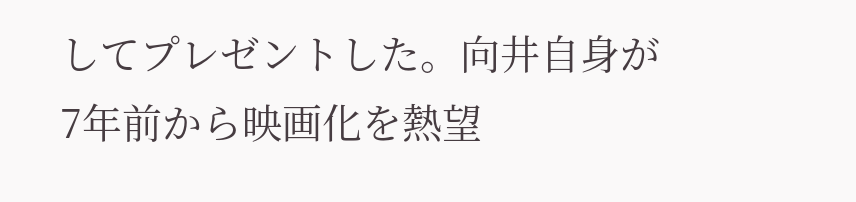してプレゼントした。向井自身が7年前から映画化を熱望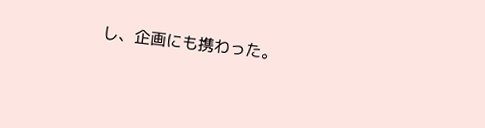し、企画にも携わった。